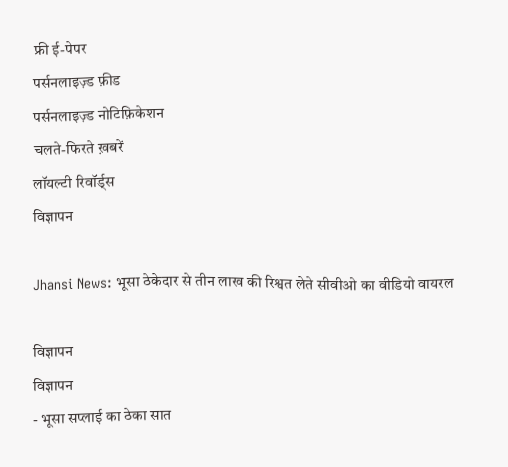फ्री ई-पेपर
पर्सनलाइज़्ड फ़ीड
पर्सनलाइज़्ड नोटिफ़िकेशन
चलते-फिरते ख़बरें
लॉयल्टी रिवॉर्ड्स
विज्ञापन

Jhansi News: भूसा ठेकेदार से तीन लाख की रिश्वत लेते सीवीओ का वीडियो वायरल

विज्ञापन
विज्ञापन
- भूसा सप्लाई का ठेका सात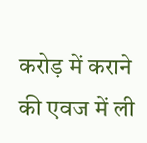करोड़ में कराने की एवज में ली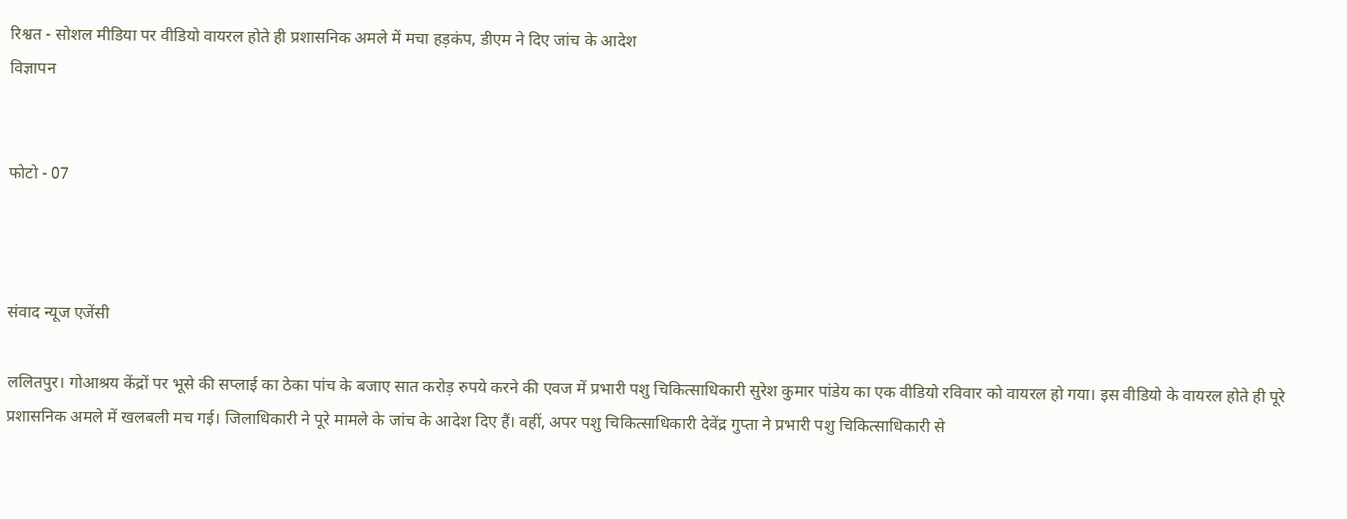रिश्वत - सोशल मीडिया पर वीडियो वायरल होते ही प्रशासनिक अमले में मचा हड़कंप, डीएम ने दिए जांच के आदेश
विज्ञापन


फोटो - 07



संवाद न्यूज एजेंसी

ललितपुर। गोआश्रय केंद्रों पर भूसे की सप्लाई का ठेका पांच के बजाए सात करोड़ रुपये करने की एवज में प्रभारी पशु चिकित्साधिकारी सुरेश कुमार पांडेय का एक वीडियो रविवार को वायरल हो गया। इस वीडियो के वायरल होते ही पूरे प्रशासनिक अमले में खलबली मच गई। जिलाधिकारी ने पूरे मामले के जांच के आदेश दिए हैं। वहीं, अपर पशु चिकित्साधिकारी देवेंद्र गुप्ता ने प्रभारी पशु चिकित्साधिकारी से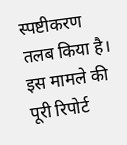स्पष्टीकरण तलब किया है। इस मामले की पूरी रिपोर्ट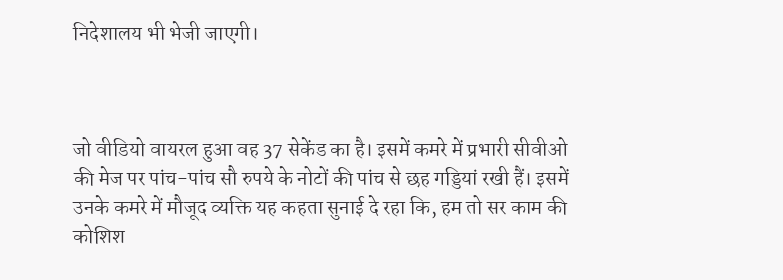निदेशालय भी भेजी जाएगी।



जो वीडियो वायरल हुआ वह 37 सेकेंड का है। इसमें कमरे में प्रभारी सीवीओ की मेज पर पांच-पांच सौ रुपये के नोटों की पांच से छह गड्डियां रखी हैं। इसमें उनके कमरे में मौजूद व्यक्ति यह कहता सुनाई दे रहा कि, हम तो सर काम की कोशिश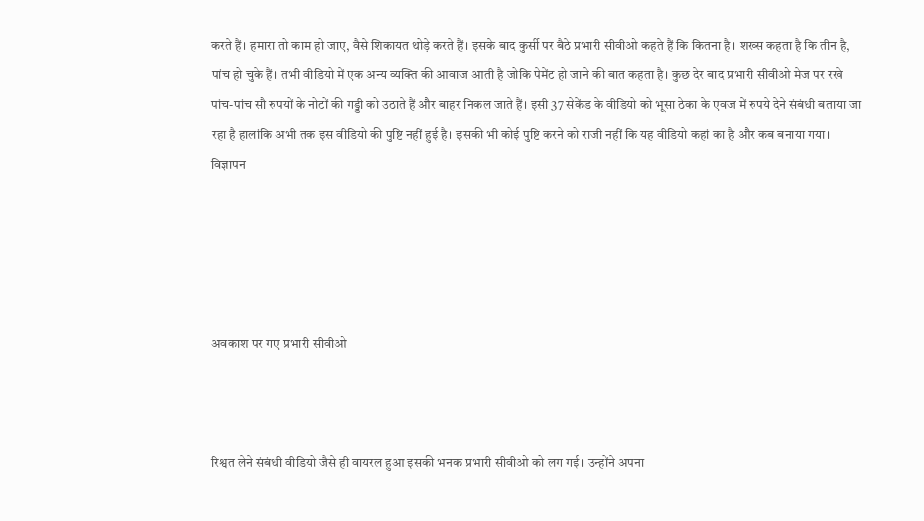करते हैं। हमारा तो काम हो जाए, वैसे शिकायत थोड़े करते हैं। इसके बाद कुर्सी पर बैठे प्रभारी सीवीओ कहते हैं कि कितना है। शख्स कहता है कि तीन है, पांच हो चुके हैं। तभी वीडियो में एक अन्य व्यक्ति की आवाज आती है जोकि पेमेंट हो जाने की बात कहता है। कुछ देर बाद प्रभारी सीवीओ मेज पर रखे पांच-पांच सौ रुपयों के नोटों की गड्डी को उठाते हैं और बाहर निकल जाते हैं। इसी 37 सेकेंड के वीडियो को भूसा ठेका के एवज में रुपये देने संबंधी बताया जा रहा है हालांकि अभी तक इस वीडियो की पुष्टि नहीं हुई है। इसकी भी कोई पुष्टि करने को राजी नहीं कि यह वीडियो कहां का है और कब बनाया गया।
विज्ञापन





अवकाश पर गए प्रभारी सीवीओ



रिश्वत लेने संबंधी वीडियो जैसे ही वायरल हुआ इसकी भनक प्रभारी सीवीओ को लग गई। उन्होंने अपना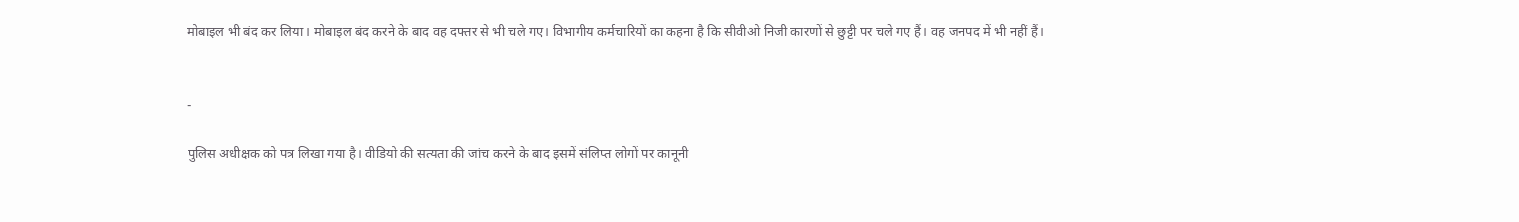मोबाइल भी बंद कर लिया। मोबाइल बंद करने के बाद वह दफ्तर से भी चले गए। विभागीय कर्मचारियों का कहना है कि सीवीओ निजी कारणों से छुट्टी पर चले गए हैं। वह जनपद में भी नहीं हैं।


-

पुलिस अधीक्षक को पत्र लिखा गया है। वीडियो की सत्यता की जांच करने के बाद इसमें संलिप्त लोगों पर कानूनी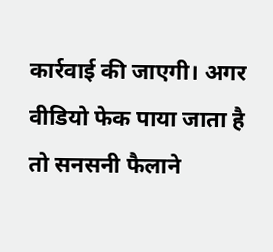कार्रवाई की जाएगी। अगर वीडियो फेक पाया जाता है तो सनसनी फैलाने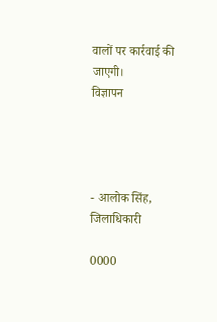वालों पर कार्रवाई की जाएगी।
विज्ञापन




- आलोक सिंह, जिलाधिकारी

0000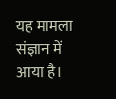यह मामला संज्ञान में आया है।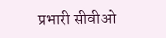प्रभारी सीवीओ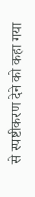से स्पष्टीकरण देने को कहा गया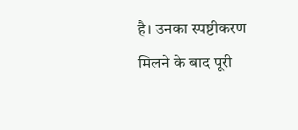है। उनका स्पष्टीकरण मिलने के बाद पूरी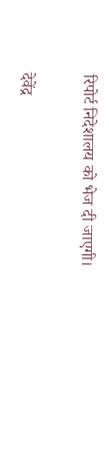रिपोर्ट निदेशालय को भेज दी जाएगी।

देवेंद्र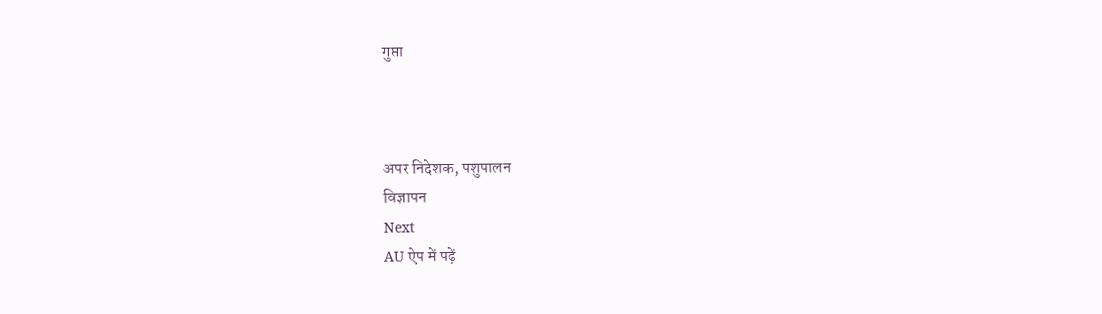गुप्ता



अपर निदेशक, पशुपालन
विज्ञापन
Next
AU ऐप में पढ़ें